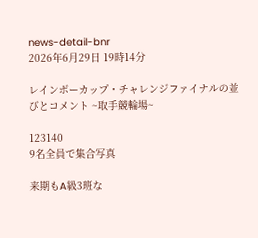news-detail-bnr
2026年6月29日 19時14分

レインボーカップ・チャレンジファイナルの並びとコメント ~取手競輪場~

123140
9名全員で集合写真

来期もA級3班な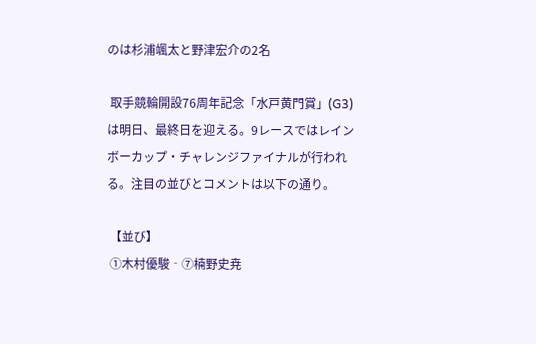のは杉浦颯太と野津宏介の2名

 取手競輪開設76周年記念「水戸黄門賞」(G3)は明日、最終日を迎える。9レースではレインボーカップ・チャレンジファイナルが行われる。注目の並びとコメントは以下の通り。

 【並び】
 ①木村優駿‐⑦楠野史尭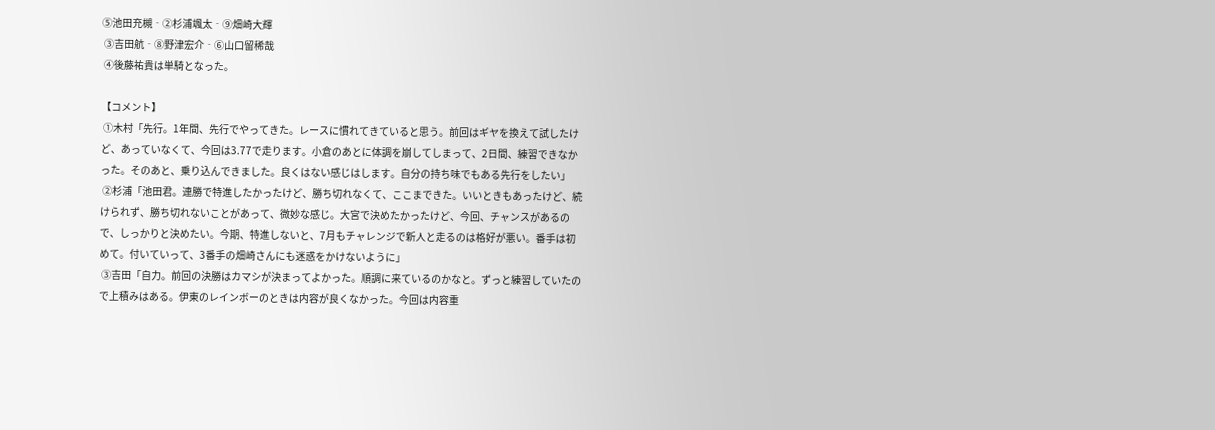⑤池田充槻‐②杉浦颯太‐⑨畑崎大輝
 ③吉田航‐⑧野津宏介‐⑥山口留稀哉
 ④後藤祐貴は単騎となった。

【コメント】
 ①木村「先行。1年間、先行でやってきた。レースに慣れてきていると思う。前回はギヤを換えて試したけど、あっていなくて、今回は3.77で走ります。小倉のあとに体調を崩してしまって、2日間、練習できなかった。そのあと、乗り込んできました。良くはない感じはします。自分の持ち味でもある先行をしたい」
 ②杉浦「池田君。連勝で特進したかったけど、勝ち切れなくて、ここまできた。いいときもあったけど、続けられず、勝ち切れないことがあって、微妙な感じ。大宮で決めたかったけど、今回、チャンスがあるので、しっかりと決めたい。今期、特進しないと、7月もチャレンジで新人と走るのは格好が悪い。番手は初めて。付いていって、3番手の畑崎さんにも迷惑をかけないように」
 ③吉田「自力。前回の決勝はカマシが決まってよかった。順調に来ているのかなと。ずっと練習していたので上積みはある。伊東のレインボーのときは内容が良くなかった。今回は内容重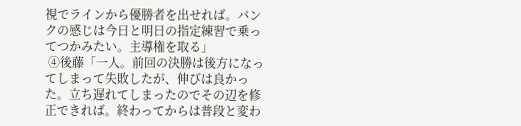視でラインから優勝者を出せれば。バンクの感じは今日と明日の指定練習で乗ってつかみたい。主導権を取る」
 ④後藤「一人。前回の決勝は後方になってしまって失敗したが、伸びは良かった。立ち遅れてしまったのでその辺を修正できれば。終わってからは普段と変わ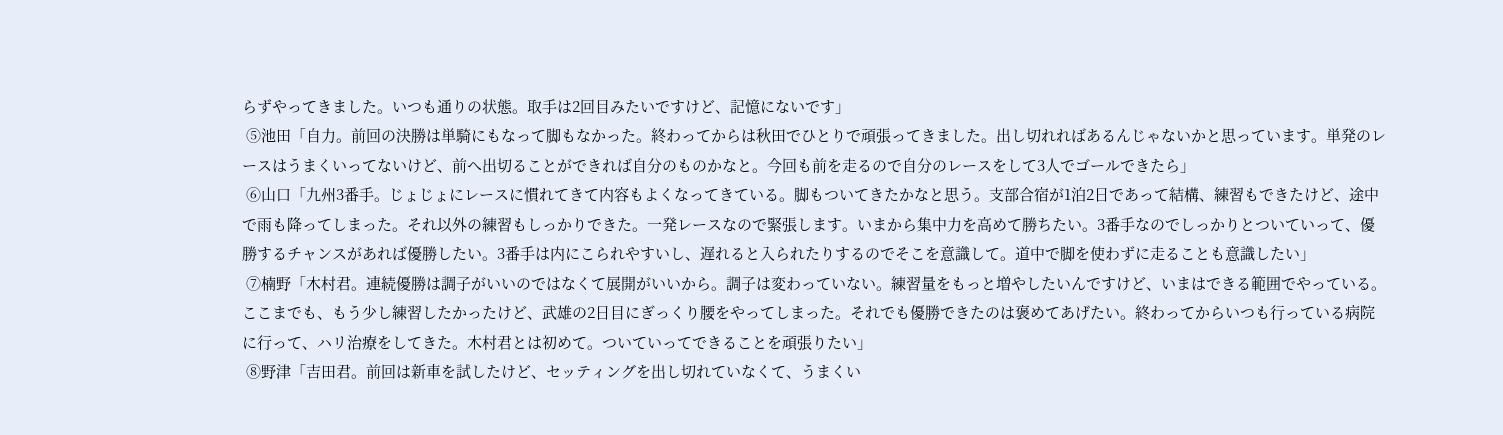らずやってきました。いつも通りの状態。取手は2回目みたいですけど、記憶にないです」
 ⑤池田「自力。前回の決勝は単騎にもなって脚もなかった。終わってからは秋田でひとりで頑張ってきました。出し切れればあるんじゃないかと思っています。単発のレースはうまくいってないけど、前へ出切ることができれば自分のものかなと。今回も前を走るので自分のレースをして3人でゴールできたら」
 ⑥山口「九州3番手。じょじょにレースに慣れてきて内容もよくなってきている。脚もついてきたかなと思う。支部合宿が1泊2日であって結構、練習もできたけど、途中で雨も降ってしまった。それ以外の練習もしっかりできた。一発レースなので緊張します。いまから集中力を高めて勝ちたい。3番手なのでしっかりとついていって、優勝するチャンスがあれば優勝したい。3番手は内にこられやすいし、遅れると入られたりするのでそこを意識して。道中で脚を使わずに走ることも意識したい」
 ⑦楠野「木村君。連続優勝は調子がいいのではなくて展開がいいから。調子は変わっていない。練習量をもっと増やしたいんですけど、いまはできる範囲でやっている。ここまでも、もう少し練習したかったけど、武雄の2日目にぎっくり腰をやってしまった。それでも優勝できたのは褒めてあげたい。終わってからいつも行っている病院に行って、ハリ治療をしてきた。木村君とは初めて。ついていってできることを頑張りたい」
 ⑧野津「吉田君。前回は新車を試したけど、セッティングを出し切れていなくて、うまくい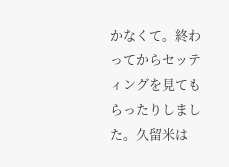かなくて。終わってからセッティングを見てもらったりしました。久留米は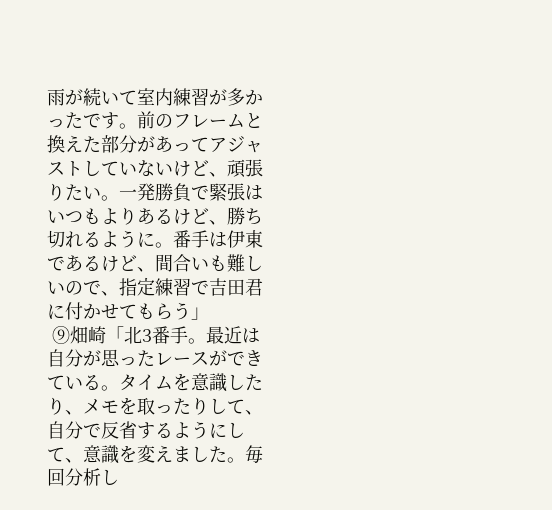雨が続いて室内練習が多かったです。前のフレームと換えた部分があってアジャストしていないけど、頑張りたい。一発勝負で緊張はいつもよりあるけど、勝ち切れるように。番手は伊東であるけど、間合いも難しいので、指定練習で吉田君に付かせてもらう」
 ⑨畑崎「北3番手。最近は自分が思ったレースができている。タイムを意識したり、メモを取ったりして、自分で反省するようにして、意識を変えました。毎回分析し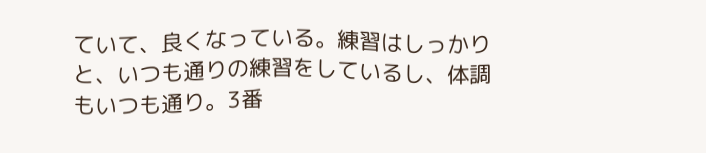ていて、良くなっている。練習はしっかりと、いつも通りの練習をしているし、体調もいつも通り。3番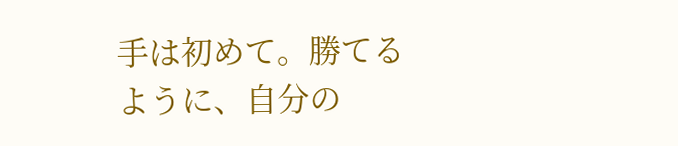手は初めて。勝てるように、自分の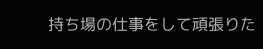持ち場の仕事をして頑張りた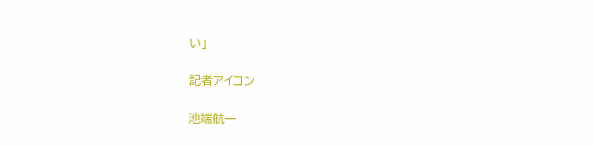い」

記者アイコン

池端航一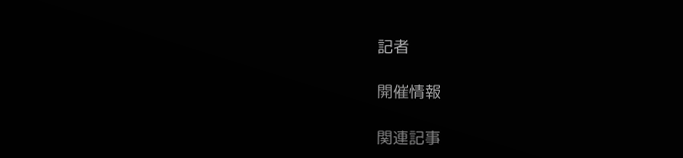記者

開催情報

関連記事